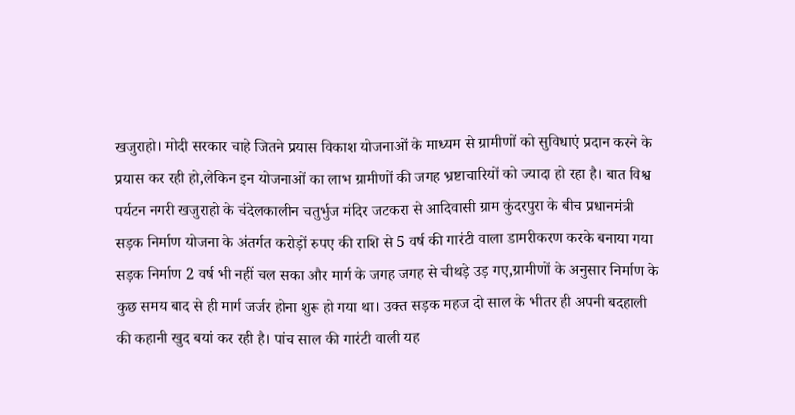खजुराहो। मोदी सरकार चाहे जितने प्रयास विकाश योजनाओं के माध्यम से ग्रामीणों को सुविधाएं प्रदान करने के प्रयास कर रही हो,लेकिन इन योजनाओं का लाभ ग्रामीणों की जगह भ्रष्टाचारियों को ज्यादा हो रहा है। बात विश्व पर्यटन नगरी खजुराहो के चंदेलकालीन चतुर्भुज मंदिर जटकरा से आदिवासी ग्राम कुंदरपुरा के बीच प्रधानमंत्री सड़क निर्माण योजना के अंतर्गत करोड़ों रुपए की राशि से 5 वर्ष की गारंटी वाला डामरीकरण करके बनाया गया सड़क निर्माण 2 वर्ष भी नहीं चल सका और मार्ग के जगह जगह से चीथड़े उड़ गए,ग्रामीणों के अनुसार निर्माण के कुछ समय बाद से ही मार्ग जर्जर होना शुरू हो गया था। उक्त सड़क महज दो साल के भीतर ही अपनी बदहाली की कहानी खुद बयां कर रही है। पांच साल की गारंटी वाली यह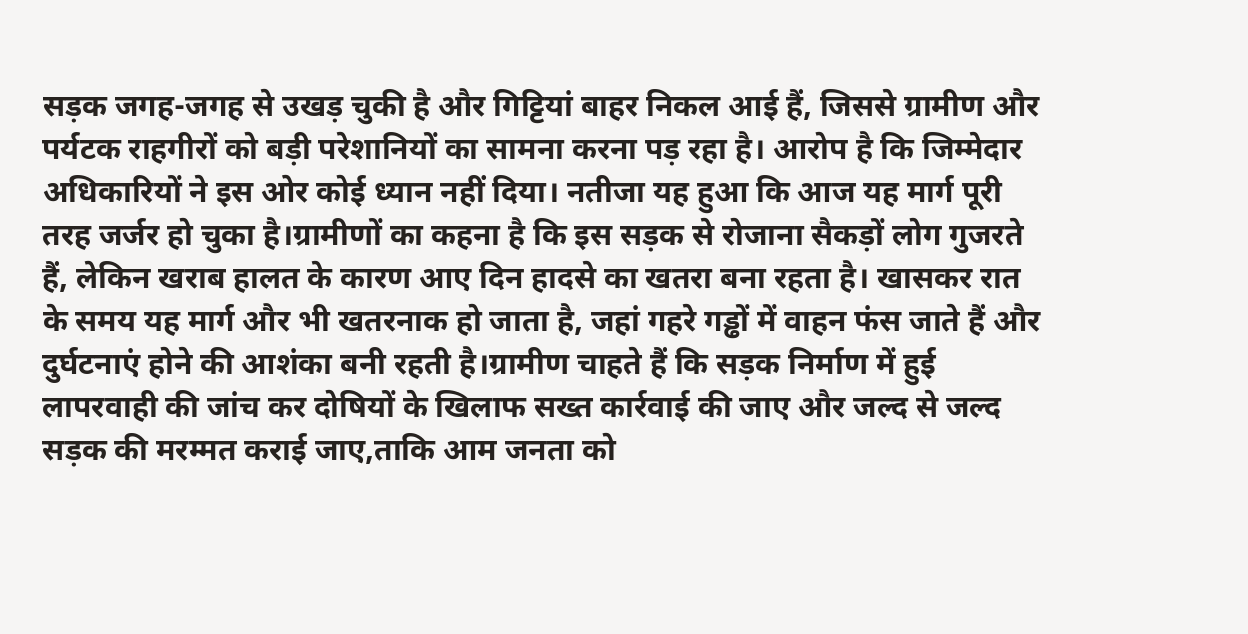सड़क जगह-जगह से उखड़ चुकी है और गिट्टियां बाहर निकल आई हैं, जिससे ग्रामीण और पर्यटक राहगीरों को बड़ी परेशानियों का सामना करना पड़ रहा है। आरोप है कि जिम्मेदार अधिकारियों ने इस ओर कोई ध्यान नहीं दिया। नतीजा यह हुआ कि आज यह मार्ग पूरी तरह जर्जर हो चुका है।ग्रामीणों का कहना है कि इस सड़क से रोजाना सैकड़ों लोग गुजरते हैं, लेकिन खराब हालत के कारण आए दिन हादसे का खतरा बना रहता है। खासकर रात के समय यह मार्ग और भी खतरनाक हो जाता है, जहां गहरे गड्ढों में वाहन फंस जाते हैं और दुर्घटनाएं होने की आशंका बनी रहती है।ग्रामीण चाहते हैं कि सड़क निर्माण में हुई लापरवाही की जांच कर दोषियों के खिलाफ सख्त कार्रवाई की जाए और जल्द से जल्द सड़क की मरम्मत कराई जाए,ताकि आम जनता को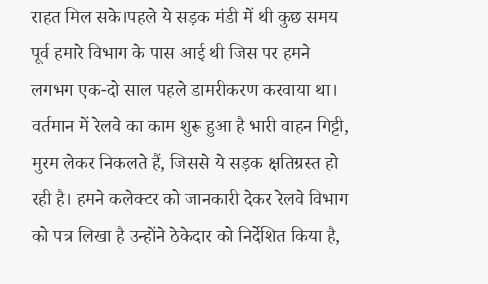राहत मिल सके।पहले ये सड़क मंडी में थी कुछ समय पूर्व हमारे विभाग के पास आई थी जिस पर हमने लगभग एक-दो साल पहले डामरीकरण करवाया था। वर्तमान में रेलवे का काम शुरू हुआ है भारी वाहन गिट्टी, मुरम लेकर निकलते हैं, जिससे ये सड़क क्षतिग्रस्त हो रही है। हमने कलेक्टर को जानकारी देकर रेलवे विभाग को पत्र लिखा है उन्होंने ठेकेदार को निर्देशित किया है,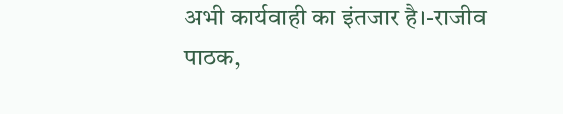अभी कार्यवाही का इंतजार है।-राजीव पाठक,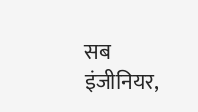सब इंजीनियर,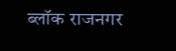ब्लॉक राजनगर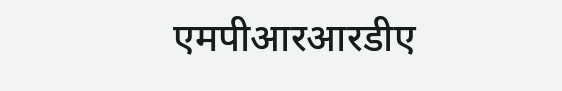एमपीआरआरडीए